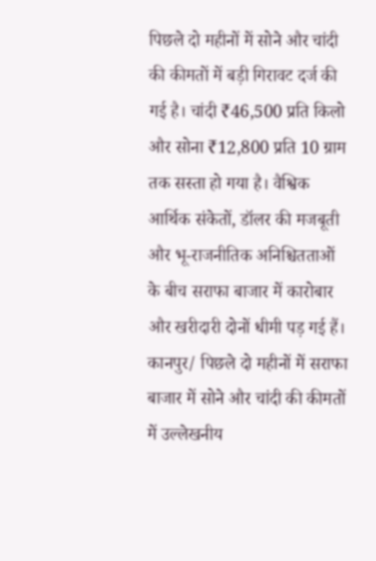पिछले दो महीनों में सोने और चांदी की कीमतों में बड़ी गिरावट दर्ज की गई है। चांदी ₹46,500 प्रति किलो और सोना ₹12,800 प्रति 10 ग्राम तक सस्ता हो गया है। वैश्विक आर्थिक संकेतों, डॉलर की मजबूती और भू-राजनीतिक अनिश्चितताओं के बीच सराफा बाजार में कारोबार और खरीदारी दोनों धीमी पड़ गई हैं।
कानपुर/ पिछले दो महीनों में सराफा बाजार में सोने और चांदी की कीमतों में उल्लेखनीय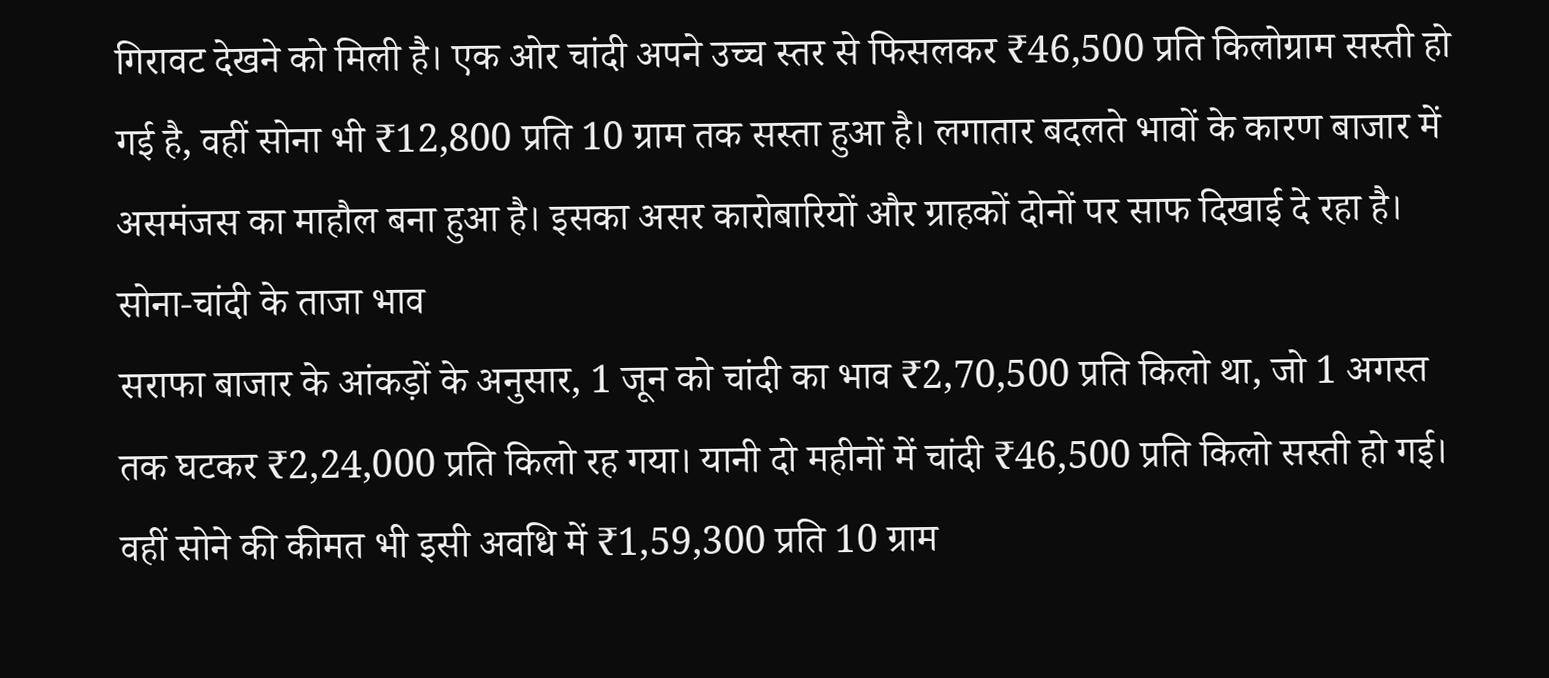गिरावट देखने को मिली है। एक ओर चांदी अपने उच्च स्तर से फिसलकर ₹46,500 प्रति किलोग्राम सस्ती हो गई है, वहीं सोना भी ₹12,800 प्रति 10 ग्राम तक सस्ता हुआ है। लगातार बदलते भावों के कारण बाजार में असमंजस का माहौल बना हुआ है। इसका असर कारोबारियों और ग्राहकों दोनों पर साफ दिखाई दे रहा है।
सोना-चांदी के ताजा भाव
सराफा बाजार के आंकड़ों के अनुसार, 1 जून को चांदी का भाव ₹2,70,500 प्रति किलो था, जो 1 अगस्त तक घटकर ₹2,24,000 प्रति किलो रह गया। यानी दो महीनों में चांदी ₹46,500 प्रति किलो सस्ती हो गई।
वहीं सोने की कीमत भी इसी अवधि में ₹1,59,300 प्रति 10 ग्राम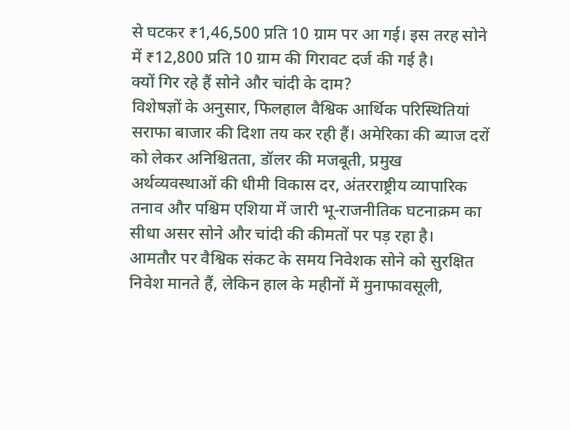से घटकर ₹1,46,500 प्रति 10 ग्राम पर आ गई। इस तरह सोने में ₹12,800 प्रति 10 ग्राम की गिरावट दर्ज की गई है।
क्यों गिर रहे हैं सोने और चांदी के दाम?
विशेषज्ञों के अनुसार, फिलहाल वैश्विक आर्थिक परिस्थितियां सराफा बाजार की दिशा तय कर रही हैं। अमेरिका की ब्याज दरों को लेकर अनिश्चितता, डॉलर की मजबूती, प्रमुख अर्थव्यवस्थाओं की धीमी विकास दर, अंतरराष्ट्रीय व्यापारिक तनाव और पश्चिम एशिया में जारी भू-राजनीतिक घटनाक्रम का सीधा असर सोने और चांदी की कीमतों पर पड़ रहा है।
आमतौर पर वैश्विक संकट के समय निवेशक सोने को सुरक्षित निवेश मानते हैं, लेकिन हाल के महीनों में मुनाफावसूली,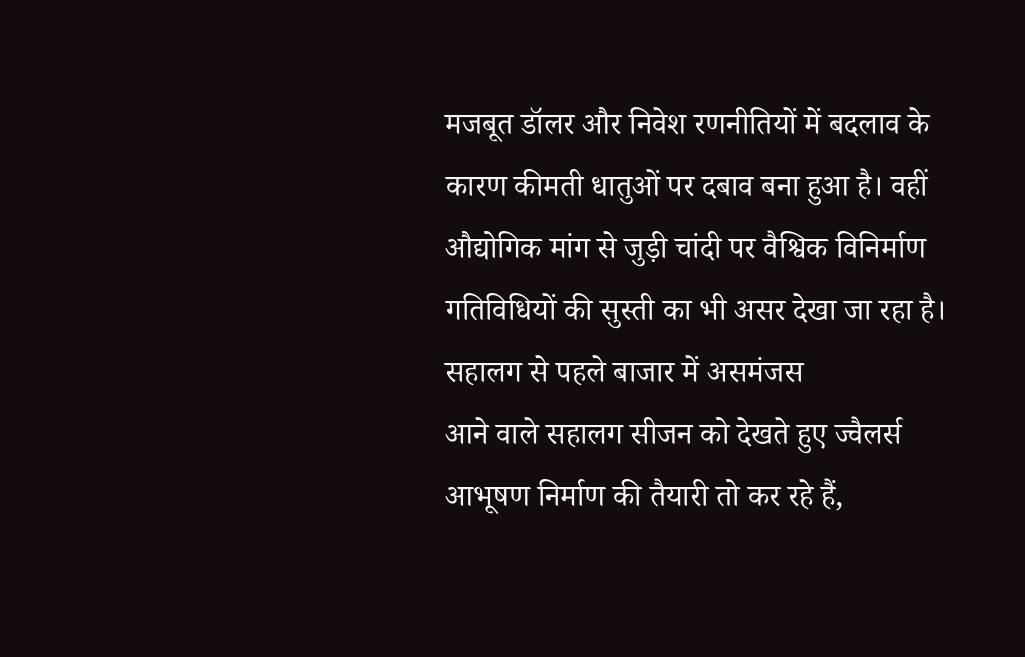मजबूत डॉलर और निवेश रणनीतियों में बदलाव के कारण कीमती धातुओं पर दबाव बना हुआ है। वहीं औद्योगिक मांग से जुड़ी चांदी पर वैश्विक विनिर्माण गतिविधियों की सुस्ती का भी असर देखा जा रहा है।
सहालग से पहले बाजार में असमंजस
आने वाले सहालग सीजन को देखते हुए ज्वैलर्स आभूषण निर्माण की तैयारी तो कर रहे हैं,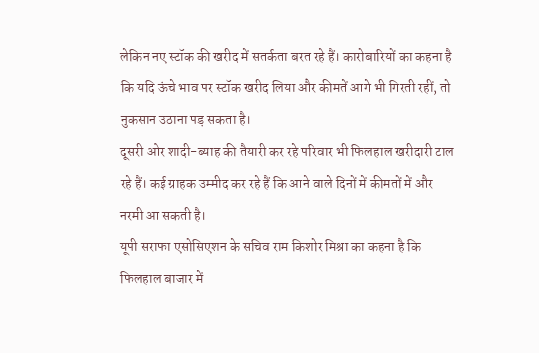लेकिन नए स्टॉक की खरीद में सतर्कता बरत रहे हैं। कारोबारियों का कहना है कि यदि ऊंचे भाव पर स्टॉक खरीद लिया और कीमतें आगे भी गिरती रहीं, तो नुकसान उठाना पड़ सकता है।
दूसरी ओर शादी-ब्याह की तैयारी कर रहे परिवार भी फिलहाल खरीदारी टाल रहे हैं। कई ग्राहक उम्मीद कर रहे हैं कि आने वाले दिनों में कीमतों में और नरमी आ सकती है।
यूपी सराफा एसोसिएशन के सचिव राम किशोर मिश्रा का कहना है कि फिलहाल बाजार में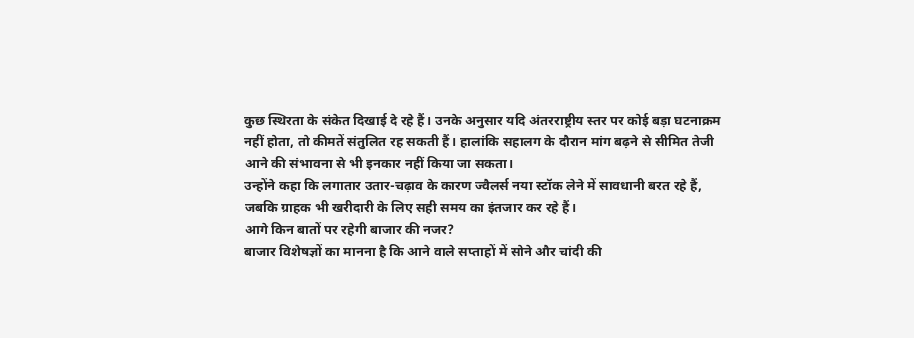कुछ स्थिरता के संकेत दिखाई दे रहे हैं। उनके अनुसार यदि अंतरराष्ट्रीय स्तर पर कोई बड़ा घटनाक्रम नहीं होता, तो कीमतें संतुलित रह सकती हैं। हालांकि सहालग के दौरान मांग बढ़ने से सीमित तेजी आने की संभावना से भी इनकार नहीं किया जा सकता।
उन्होंने कहा कि लगातार उतार-चढ़ाव के कारण ज्वैलर्स नया स्टॉक लेने में सावधानी बरत रहे हैं, जबकि ग्राहक भी खरीदारी के लिए सही समय का इंतजार कर रहे हैं।
आगे किन बातों पर रहेगी बाजार की नजर?
बाजार विशेषज्ञों का मानना है कि आने वाले सप्ताहों में सोने और चांदी की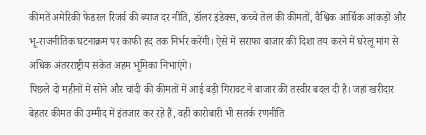कीमतें अमेरिकी फेडरल रिजर्व की ब्याज दर नीति, डॉलर इंडेक्स, कच्चे तेल की कीमतों, वैश्विक आर्थिक आंकड़ों और भू-राजनीतिक घटनाक्रम पर काफी हद तक निर्भर करेंगी। ऐसे में सराफा बाजार की दिशा तय करने में घरेलू मांग से अधिक अंतरराष्ट्रीय संकेत अहम भूमिका निभाएंगे।
पिछले दो महीनों में सोने और चांदी की कीमतों में आई बड़ी गिरावट ने बाजार की तस्वीर बदल दी है। जहां खरीदार बेहतर कीमत की उम्मीद में इंतजार कर रहे हैं, वहीं कारोबारी भी सतर्क रणनीति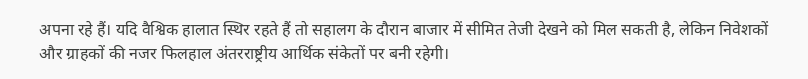अपना रहे हैं। यदि वैश्विक हालात स्थिर रहते हैं तो सहालग के दौरान बाजार में सीमित तेजी देखने को मिल सकती है, लेकिन निवेशकों और ग्राहकों की नजर फिलहाल अंतरराष्ट्रीय आर्थिक संकेतों पर बनी रहेगी।